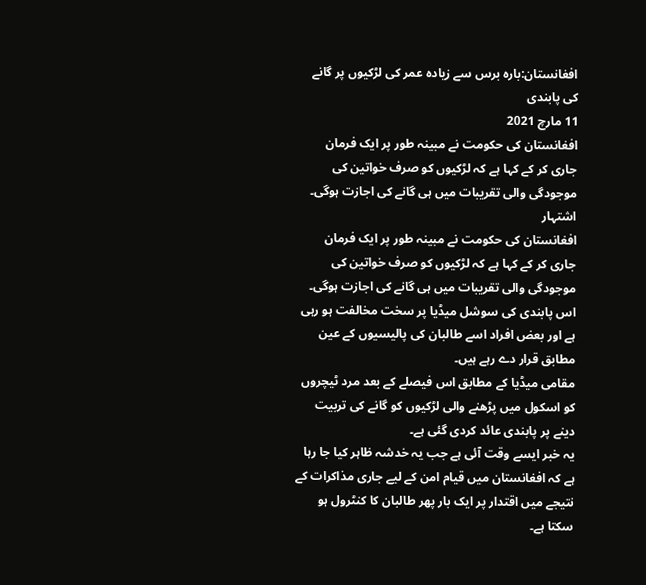افغانستان:بارہ برس سے زیادہ عمر کی لڑکیوں پر گانے کی پابندی
11 مارچ 2021
افغانستان کی حکومت نے مبینہ طور پر ایک فرمان جاری کر کے کہا ہے کہ لڑکیوں کو صرف خواتین کی موجودگی والی تقریبات میں ہی گانے کی اجازت ہوگی۔
اشتہار
افغانستان کی حکومت نے مبینہ طور پر ایک فرمان جاری کر کے کہا ہے کہ لڑکیوں کو صرف خواتین کی موجودگی والی تقریبات میں ہی گانے کی اجازت ہوگی۔ اس پابندی کی سوشل میڈیا پر سخت مخالفت ہو رہی ہے اور بعض افراد اسے طالبان کی پالیسیوں کے عین مطابق قرار دے رہے ہیں۔
مقامی میڈیا کے مطابق اس فیصلے کے بعد مرد ٹیچروں کو اسکول میں پڑھنے والی لڑکیوں کو گانے کی تربیت دینے پر پابندی عائد کردی گئی ہے۔
یہ خبر ایسے وقت آئی ہے جب یہ خدشہ ظاہر کیا جا رہا ہے کہ افغانستان میں قیام امن کے لیے جاری مذاکرات کے نتیجے میں اقتدار پر ایک بار پھر طالبان کا کنٹرول ہو سکتا ہے۔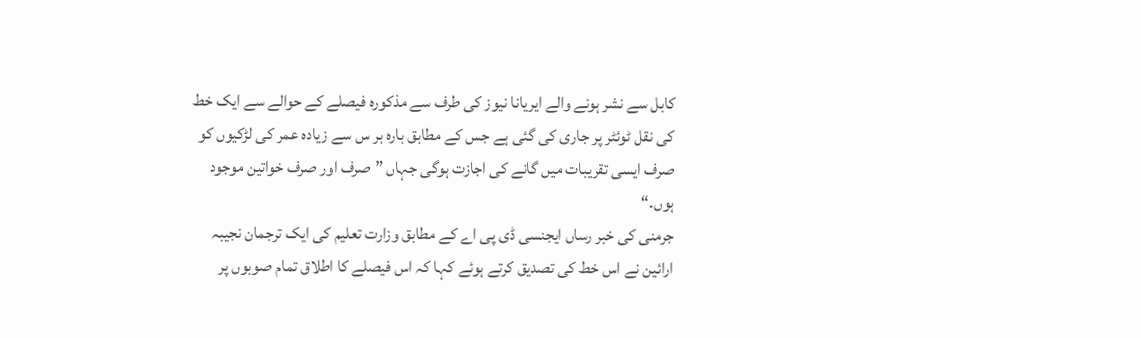کابل سے نشر ہونے والے ایریانا نیوز کی طرف سے مذکورہ فیصلے کے حوالے سے ایک خط کی نقل ٹوئٹر پر جاری کی گئی ہے جس کے مطابق بارہ بر س سے زیادہ عمر کی لڑکیوں کو صرف ایسی تقریبات میں گانے کی اجازت ہوگی جہاں ”صرف اور صرف خواتین موجود ہوں۔“
جرمنی کی خبر رساں ایجنسی ڈی پی اے کے مطابق وزارت تعلیم کی ایک ترجمان نجیبہ ارائین نے اس خط کی تصدیق کرتے ہوئے کہا کہ اس فیصلے کا اطلاق تمام صوبوں پر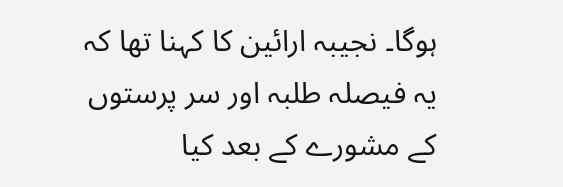ہوگا۔ نجیبہ ارائین کا کہنا تھا کہ یہ فیصلہ طلبہ اور سر پرستوں کے مشورے کے بعد کیا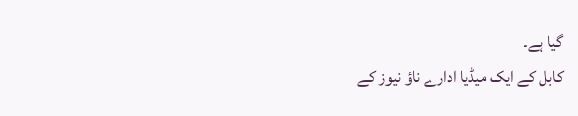گیا ہے۔
کابل کے ایک میڈیا ادارے ناؤ نیوز کے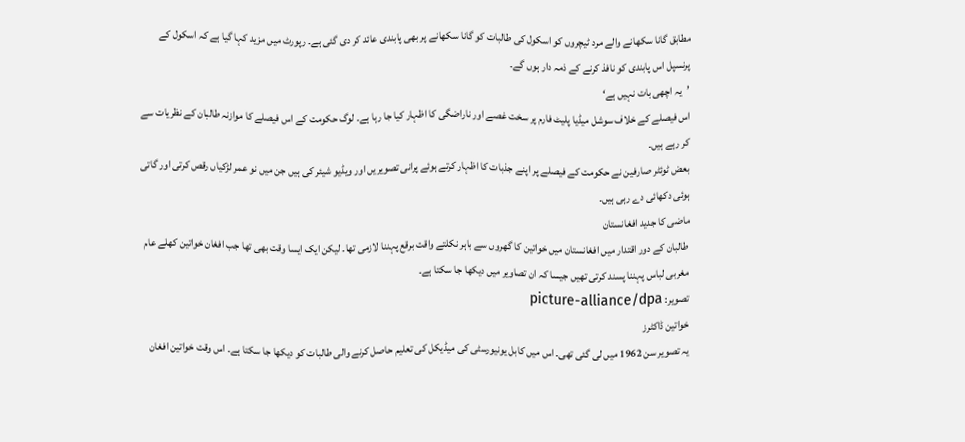مطابق گانا سکھانے والے مرد ٹیچروں کو اسکول کی طالبات کو گانا سکھانے پر بھی پابندی عائد کر دی گئی ہے۔ رپورٹ میں مزید کہا گیا ہے کہ اسکول کے پرنسپل اس پابندی کو نافذ کرنے کے ذمہ دار ہوں گے۔
’یہ اچھی بات نہیں ہے‘
اس فیصلے کے خلاف سوشل میڈیا پلیٹ فارم پر سخت غصے اور ناراضگی کا اظہار کیا جا رہا ہے۔ لوگ حکومت کے اس فیصلے کا موازنہ طالبان کے نظریات سے کر رہے ہیں۔
بعض ٹوئٹر صارفین نے حکومت کے فیصلے پر اپنے جذبات کا اظہار کرتے ہوئے پرانی تصویریں اور ویڈیو شیئر کی ہیں جن میں نو عمر لڑکیاں رقص کرتی اور گاتی ہوئی دکھائی دے رہی ہیں۔
ماضی کا جدید افغانستان
طالبان کے دور اقتدار میں افغانستان میں خواتین کا گھروں سے باہر نکلتے واقت برقع پہننا لازمی تھا۔ لیکن ایک ایسا وقت بھی تھا جب افغان خواتین کھلے عام مغربی لباس پہننا پسند کرتی تھیں جیسا کہ ان تصاویر میں دیکھا جا سکتا ہے۔
تصویر: picture-alliance/dpa
خواتین ڈاکٹرز
یہ تصویر سن 1962 میں لی گئی تھی۔ اس میں کابل یونیورسٹی کی میڈیکل کی تعلیم حاصل کرنے والی طالبات کو دیکھا جا سکتا ہے۔ اس وقت خواتین افغان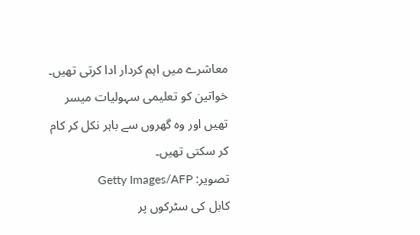معاشرے میں اہم کردار ادا کرتی تھیں۔ خواتین کو تعلیمی سہولیات میسر تھیں اور وہ گھروں سے باہر نکل کر کام کر سکتی تھیں۔
تصویر: Getty Images/AFP
کابل کی سٹرکوں پر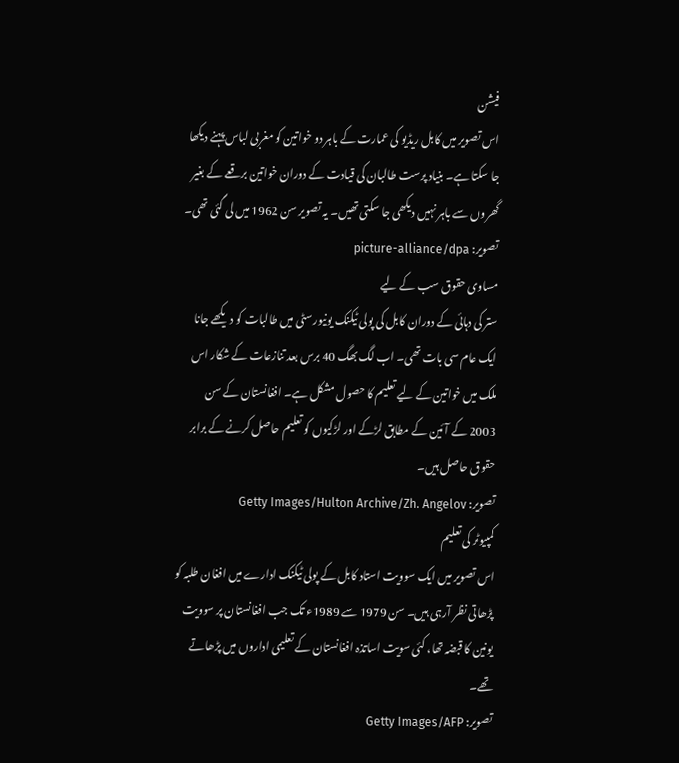فیشن
اس تصویر میں کابل ریڈیو کی عمارت کے باہر دو خواتین کو مغربی لباس پہنے دیکھا جا سکتا ہے۔ بنیاد پرست طالبان کی قیادت کے دوران خواتین برقعے کے بغیر گھروں سے باہر نہیں دیکھی جا سکتی تھیں۔ یہ تصویر سن 1962 میں لی گئی تھی۔
تصویر: picture-alliance/dpa
مساوی حقوق سب کے لیے
ستر کی دہائی کے دوران کابل کی پولی ٹیکنک یونیورسٹی میں طالبات کو دیکھے جانا ایک عام سی بات تھی۔ اب لگ بھگ 40 برس بعد تنازعات کے شکار اس ملک میں خواتین کے لیے تعلیم کا حصول مشکل ہے۔ افغانستان کے سن 2003 کے آئین کے مطابق لڑکے اور لڑکیوں کو تعلیم حاصل کرنے کے برابر حقوق حاصل ہیں۔
تصویر: Getty Images/Hulton Archive/Zh. Angelov
کمپیوٹر کی تعلیم
اس تصویر میں ایک سوویت استاد کابل کے پولی ٹیکنک ادارے میں افغان طلبہ کو پڑھاتی نظر آرہی ہیں۔ سن 1979 سے 1989ء تک جب افغانستان پر سوویت یونین کا قبضہ تھا، کئی سویت اساتذہ افغانستان کے تعلیمی اداروں میں پڑھاتے تھے۔
تصویر: Getty Images/AFP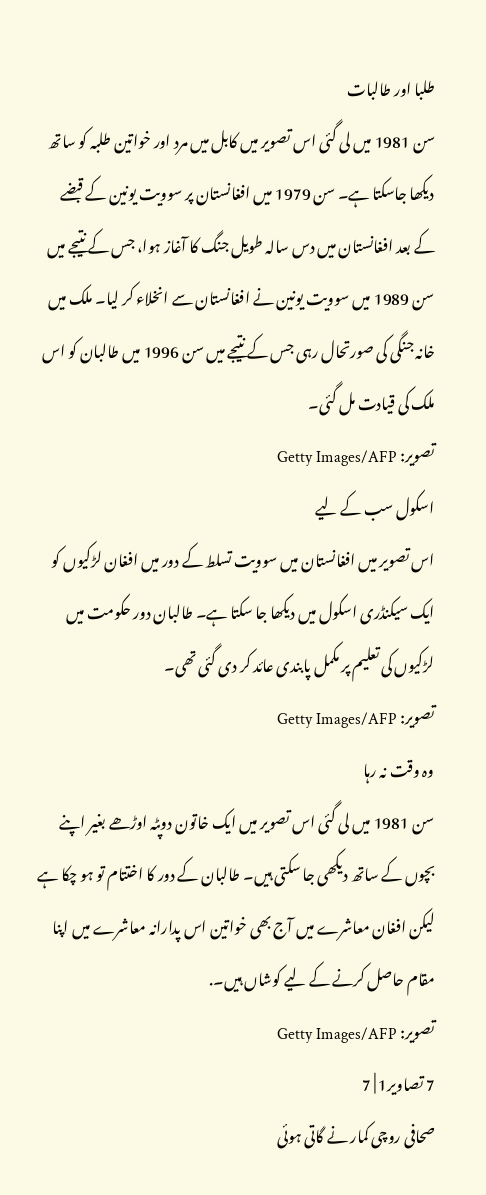طلبا اور طالبات
سن 1981 میں لی گئی اس تصویر میں کابل میں مرد اور خواتین طلبہ کو ساتھ دیکھا جاسکتا ہے۔ سن 1979 میں افغانستان پر سوویت یونین کے قبضے کے بعد افغانستان میں دس سالہ طویل جنگ کا آغاز ہوا، جس کے نتیجے میں سن 1989 میں سوویت یونین نے افغانستان سے انخلاء کر لیا۔ ملک میں خانہ جنگی کی صورتحال رہی جس کے نتیجے میں سن 1996 میں طالبان کو اس ملک کی قیادت مل گئی۔
تصویر: Getty Images/AFP
اسکول سب کے لیے
اس تصویر میں افغانستان میں سوویت تسلط کے دور میں افغان لڑکیوں کو ایک سیکنڈری اسکول میں دیکھا جا سکتا ہے۔ طالبان دور حکومت میں لڑکیوں کی تعلیم پر مکمل پابندی عائد کر دی گئی تھی۔
تصویر: Getty Images/AFP
وہ وقت نہ رہا
سن 1981 میں لی گئی اس تصویر میں ایک خاتون دوپٹہ اوڑھے بغیر اپنے بچوں کے ساتھ دیکھی جا سکتی ہیں۔ طالبان کے دور کا اختتام تو ہو چکا ہے لیکن افغان معاشرے میں آج بھی خواتین اس پدارانہ معاشرے میں اپنا مقام حاصل کرنے کے لیے کوشاں ہیں۔.
تصویر: Getty Images/AFP
7 تصاویر1 | 7
صحافی روچی کمار نے گاتی ہوئی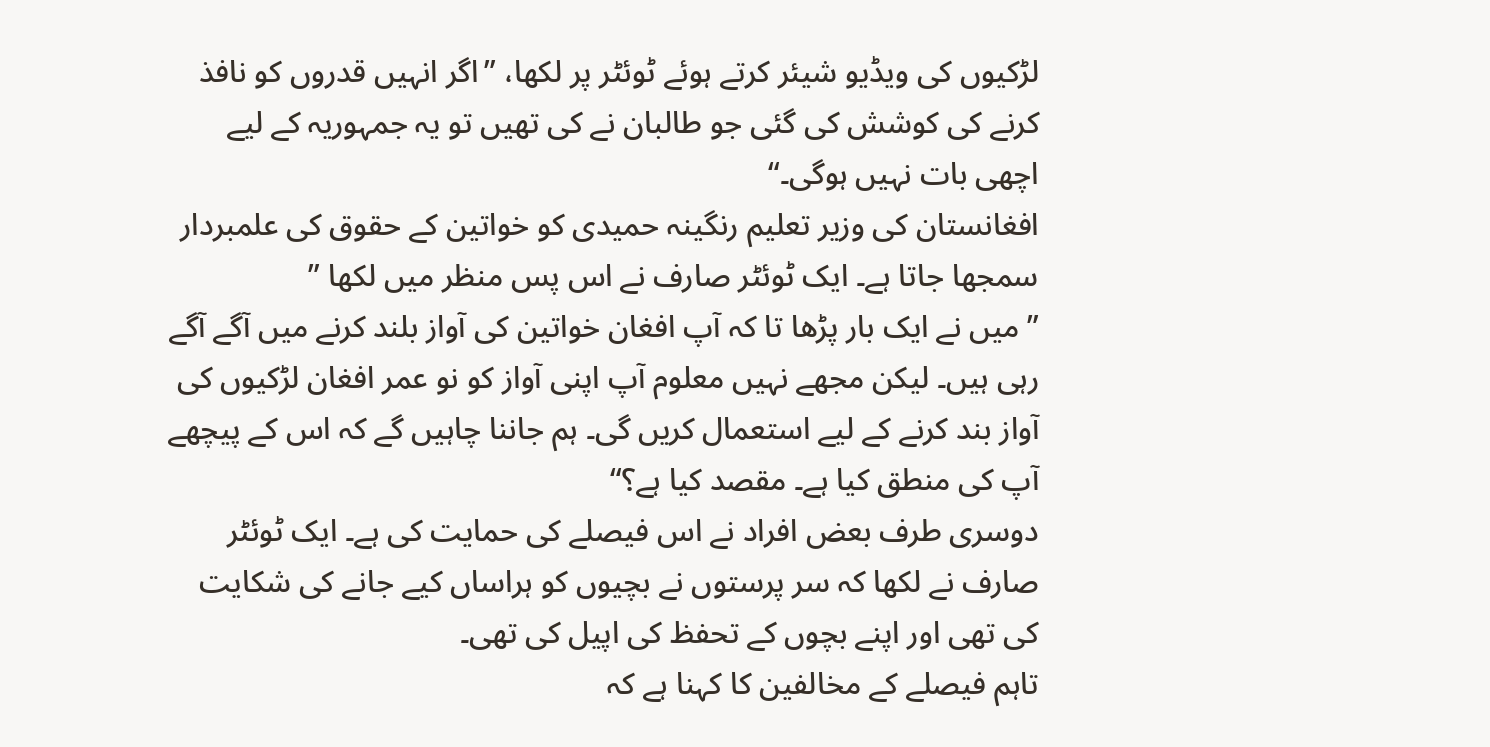لڑکیوں کی ویڈیو شیئر کرتے ہوئے ٹوئٹر پر لکھا، ”اگر انہیں قدروں کو نافذ کرنے کی کوشش کی گئی جو طالبان نے کی تھیں تو یہ جمہوریہ کے لیے اچھی بات نہیں ہوگی۔“
افغانستان کی وزیر تعلیم رنگینہ حمیدی کو خواتین کے حقوق کی علمبردار سمجھا جاتا ہے۔ ایک ٹوئٹر صارف نے اس پس منظر میں لکھا ”
”میں نے ایک بار پڑھا تا کہ آپ افغان خواتین کی آواز بلند کرنے میں آگے آگے رہی ہیں۔ لیکن مجھے نہیں معلوم آپ اپنی آواز کو نو عمر افغان لڑکیوں کی آواز بند کرنے کے لیے استعمال کریں گی۔ ہم جاننا چاہیں گے کہ اس کے پیچھے آپ کی منطق کیا ہے۔ مقصد کیا ہے؟“
دوسری طرف بعض افراد نے اس فیصلے کی حمایت کی ہے۔ ایک ٹوئٹر صارف نے لکھا کہ سر پرستوں نے بچیوں کو ہراساں کیے جانے کی شکایت کی تھی اور اپنے بچوں کے تحفظ کی اپیل کی تھی۔
تاہم فیصلے کے مخالفین کا کہنا ہے کہ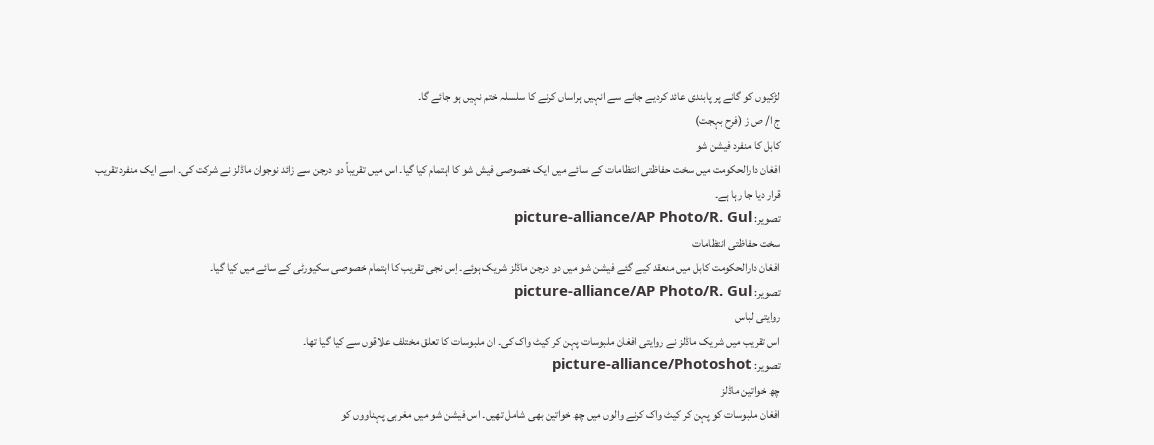لڑکیوں کو گانے پر پابندی عائد کردیے جانے سے انہیں ہراساں کرنے کا سلسلہ ختم نہیں ہو جائے گا۔
ج ا/ ص ز (فرح بہجت)
کابل کا منفرد فیشن شو
افغان دارالحکومت میں سخت حفاظتی انتظامات کے سائے میں ایک خصوصی فیش شو کا اہتمام کیا گیا۔ اس میں تقریباً دو درجن سے زائد نوجوان ماڈلز نے شرکت کی۔ اسے ایک منفرد تقریب قرار دیا جا رہا ہے۔
تصویر: picture-alliance/AP Photo/R. Gul
سخت حفاظتی انتظامات
افغان دارالحکومت کابل میں منعقد کیے گئے فیشن شو میں دو درجن ماڈلز شریک ہوئے۔ اِس نجی تقریب کا اہتمام خصوصی سکیورٹی کے سائے میں کیا گیا۔
تصویر: picture-alliance/AP Photo/R. Gul
روایتی لباس
اس تقریب میں شریک ماڈلز نے روایتی افغان ملبوسات پہن کر کیٹ واک کی۔ ان ملبوسات کا تعلق مختلف علاقوں سے کیا گیا تھا۔
تصویر: picture-alliance/Photoshot
چھ خواتین ماڈلز
افغان ملبوسات کو پہن کر کیٹ واک کرنے والوں میں چھ خواتین بھی شامل تھیں۔ اس فیشن شو میں مغربی پہناووں کو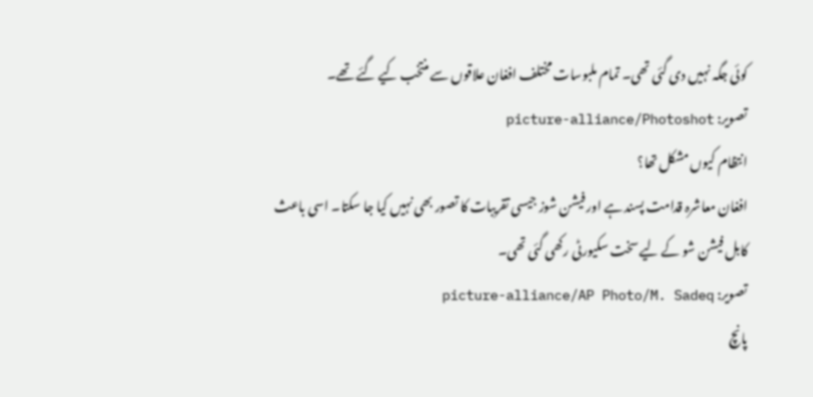کوئی جگہ نہیں دی گئی تھی۔ تمام ملبوسات مختلف افغان علاقوں سے منتخب کیے گئے تھے۔
تصویر: picture-alliance/Photoshot
انتظام کیوں مشکل تھا؟
افغان معاشرہ قدامت پسند ہے اور فیشن شوز جیسی تقریبات کا تصور بھی نہیں کیا جا سکتا۔ اسی باعث کابل فیشن شو کے لیے سخت سکیورٹی رکھی گئی تھی۔
تصویر: picture-alliance/AP Photo/M. Sadeq
پانچ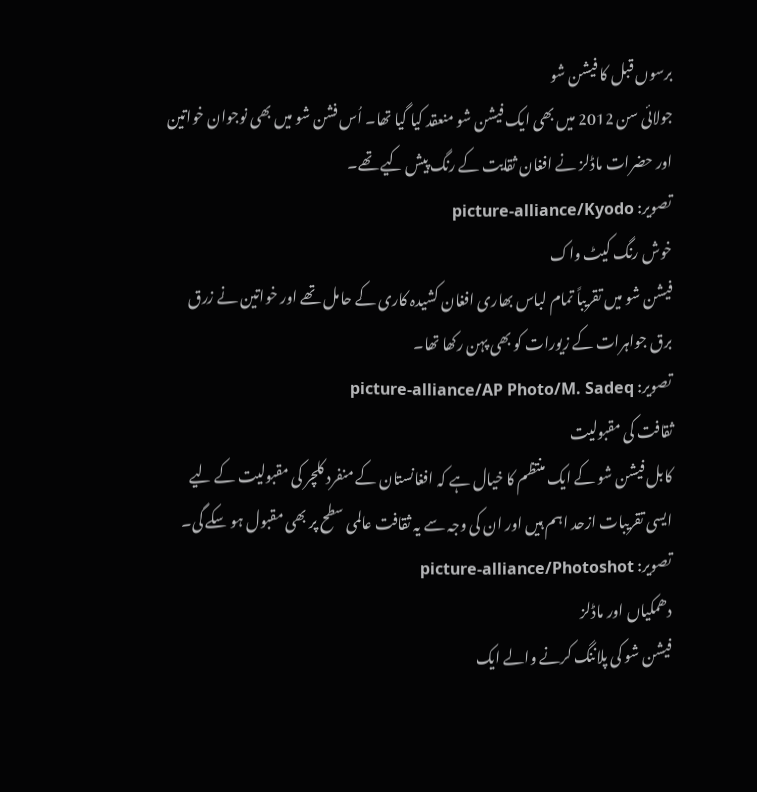برسوں قبل کا فیشن شو
جولائی سن 2012 میں بھی ایک فیشن شو منعقد کیا گیا تھا۔ اُس فشن شو میں بھی نوجوان خواتین اور حضرات ماڈلز نے افغان ثقایت کے رنگ پیش کیے تھے۔
تصویر: picture-alliance/Kyodo
خوش رنگ کیٹ واک
فیشن شو میں تقریباً تمام لباس بھاری افغان کشیدہ کاری کے حامل تھے اور خواتین نے زرق برق جواہرات کے زیورات کو بھی پہن رکھا تھا۔
تصویر: picture-alliance/AP Photo/M. Sadeq
ثقافت کی مقبولیت
کابل فیشن شو کے ایک منتظم کا خیال ہے کہ افغانستان کے منفرد کلچر کی مقبولیت کے لیے ایسی تقریبات ازحد اہم ہیں اور ان کی وجہ سے یہ ثقافت عالمی سطح پر بھی مقبول ہو سکے گی۔
تصویر: picture-alliance/Photoshot
دھمکیاں اور ماڈلز
فیشن شو کی پلاننگ کرنے والے ایک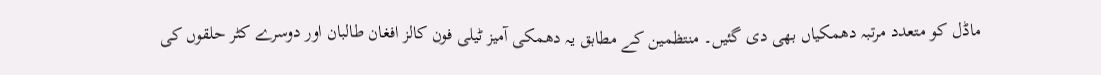ماڈل کو متعدد مرتبہ دھمکیاں بھی دی گئیں۔ منتظمین کے مطابق یہ دھمکی آمیز ٹیلی فون کالز افغان طالبان اور دوسرے کٹر حلقوں کی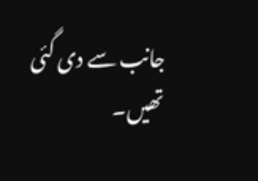جانب سے دی گئی تھیں۔